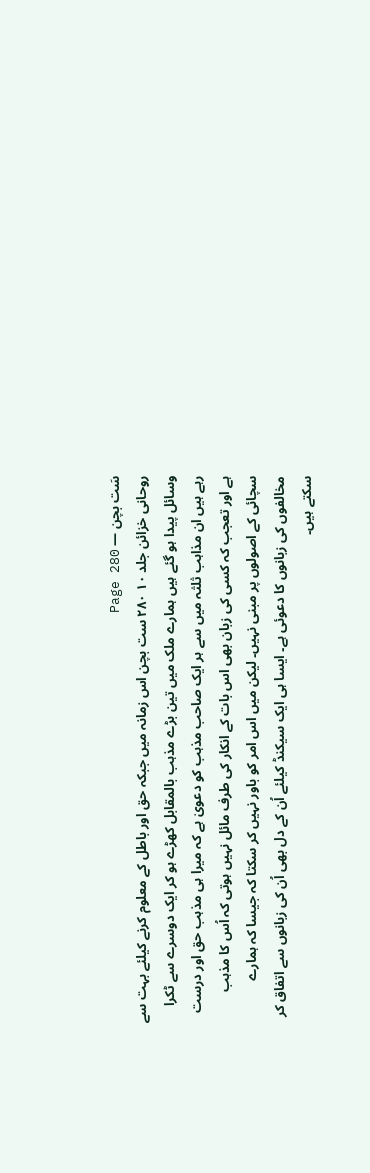سَت بچن — Page 280
روحانی خزائن جلد ۱۰ ۲۸۰ ست بچن اس زمانہ میں جبکہ حق اور باطل کے معلوم کرنے کیلئے بہت سے وسائل پیدا ہو گئے ہیں ہمارے ملک میں تین بڑے مذہب بالمقابل کھڑے ہو کر ایک دوسرے سے ٹکرا رہے ہیں ان مذاہب ثلثہ میں سے ہر ایک صاحب مذہب کو دعویٰ ہے کہ میرا ہی مذہب حق اور درست ہے اور تعجب کہ کسی کی زبان بھی اس بات کے انکار کی طرف مائل نہیں ہوتی کہ اُس کا مذہب سچائی کے اصولوں پر مبنی نہیں۔ لیکن میں اس امر کو باور نہیں کر سکتا کہ جیسا کہ ہمارے مخالفوں کی زبانوں کا دعوئی ہے۔ ایسا ہی ایک سیکنڈ کیلئے اُن کے دل بھی اُن کی زبانوں سے اتفاق کر سکتے ہیں۔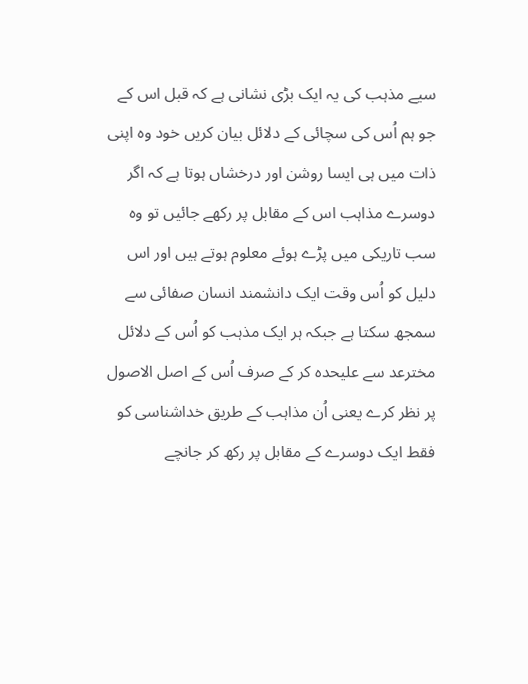سیے مذہب کی یہ ایک بڑی نشانی ہے کہ قبل اس کے جو ہم اُس کی سچائی کے دلائل بیان کریں خود وہ اپنی ذات میں ہی ایسا روشن اور درخشاں ہوتا ہے کہ اگر دوسرے مذاہب اس کے مقابل پر رکھے جائیں تو وہ سب تاریکی میں پڑے ہوئے معلوم ہوتے ہیں اور اس دلیل کو اُس وقت ایک دانشمند انسان صفائی سے سمجھ سکتا ہے جبکہ ہر ایک مذہب کو اُس کے دلائل مخترعد سے علیحدہ کر کے صرف اُس کے اصل الاصول پر نظر کرے یعنی اُن مذاہب کے طریق خداشناسی کو فقط ایک دوسرے کے مقابل پر رکھ کر جانچے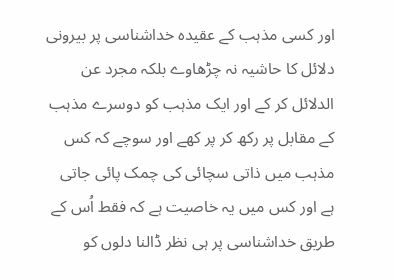اور کسی مذہب کے عقیدہ خداشناسی پر بیرونی دلائل کا حاشیہ نہ چڑھاوے بلکہ مجرد عن الدلائل کر کے اور ایک مذہب کو دوسرے مذہب کے مقابل پر رکھ کر پر کھے اور سوچے کہ کس مذہب میں ذاتی سچائی کی چمک پائی جاتی ہے اور کس میں یہ خاصیت ہے کہ فقط اُس کے طریق خداشناسی پر ہی نظر ڈالنا دلوں کو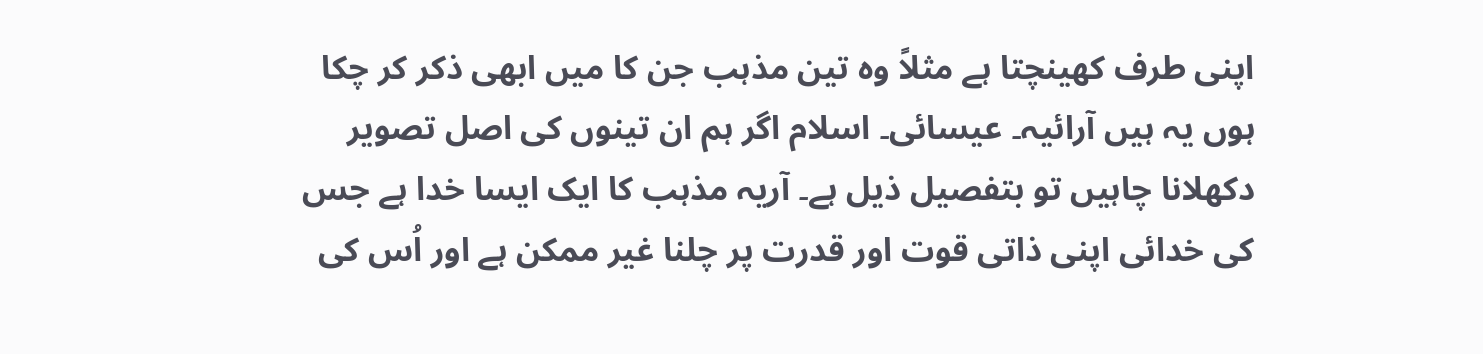اپنی طرف کھینچتا ہے مثلاً وہ تین مذہب جن کا میں ابھی ذکر کر چکا ہوں یہ ہیں آرائیہ۔ عیسائی۔ اسلام اگر ہم ان تینوں کی اصل تصویر دکھلانا چاہیں تو بتفصیل ذیل ہے۔ آریہ مذہب کا ایک ایسا خدا ہے جس کی خدائی اپنی ذاتی قوت اور قدرت پر چلنا غیر ممکن ہے اور اُس کی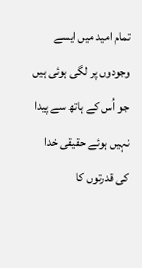تمام امید میں ایسے وجودوں پر لگی ہوئی ہیں جو اُس کے ہاتھ سے پیدا نہیں ہوئے حقیقی خدا کی قدرتوں کا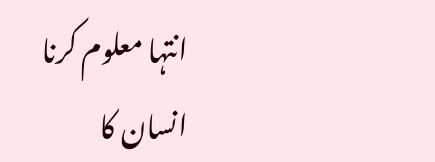انتہا معلوم کرنا انسان کا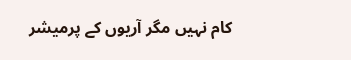کام نہیں مگر آریوں کے پرمیشر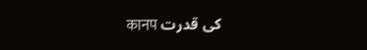کی قدرت कानप